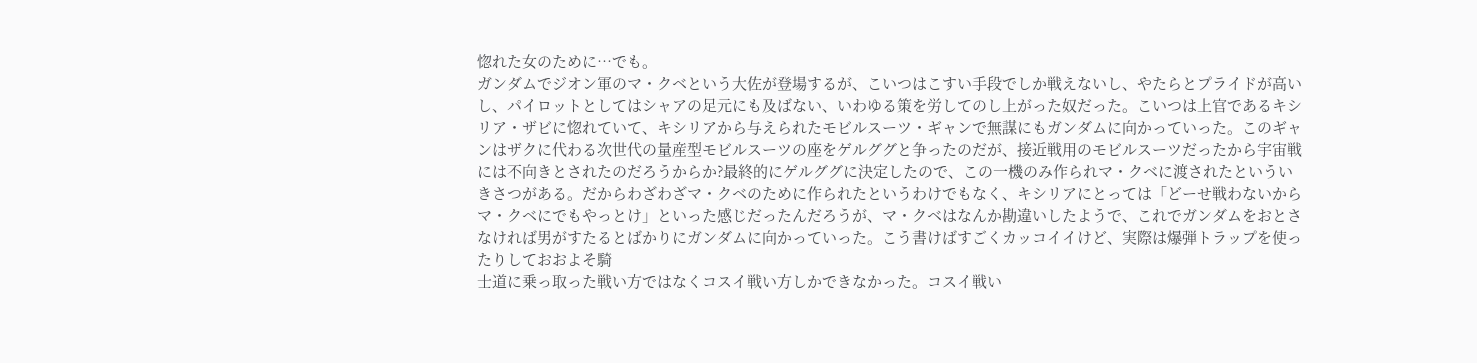惚れた女のために…でも。
ガンダムでジオン軍のマ・クベという大佐が登場するが、こいつはこすい手段でしか戦えないし、やたらとプライドが高いし、パイロットとしてはシャアの足元にも及ばない、いわゆる策を労してのし上がった奴だった。こいつは上官であるキシリア・ザビに惚れていて、キシリアから与えられたモビルスーツ・ギャンで無謀にもガンダムに向かっていった。このギャンはザクに代わる次世代の量産型モビルスーツの座をゲルググと争ったのだが、接近戦用のモビルスーツだったから宇宙戦には不向きとされたのだろうからか?最終的にゲルググに決定したので、この一機のみ作られマ・クベに渡されたといういきさつがある。だからわざわざマ・クベのために作られたというわけでもなく、キシリアにとっては「どーせ戦わないからマ・クベにでもやっとけ」といった感じだったんだろうが、マ・クベはなんか勘違いしたようで、これでガンダムをおとさなければ男がすたるとばかりにガンダムに向かっていった。こう書けばすごくカッコイイけど、実際は爆弾トラップを使ったりしておおよそ騎
士道に乗っ取った戦い方ではなくコスイ戦い方しかできなかった。コスイ戦い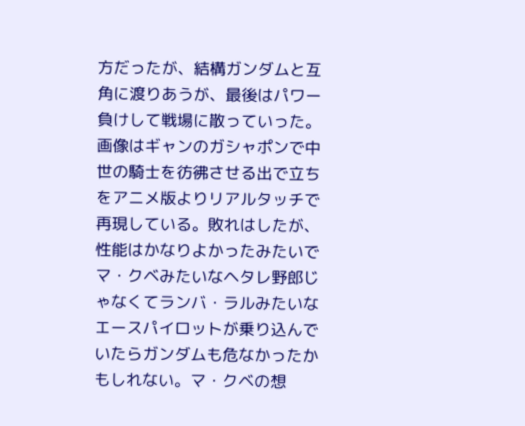方だったが、結構ガンダムと互角に渡りあうが、最後はパワー負けして戦場に散っていった。画像はギャンのガシャポンで中世の騎士を彷彿させる出で立ちをアニメ版よりリアルタッチで再現している。敗れはしたが、性能はかなりよかったみたいでマ・クベみたいなヘタレ野郎じゃなくてランバ・ラルみたいなエースパイロットが乗り込んでいたらガンダムも危なかったかもしれない。マ・クベの想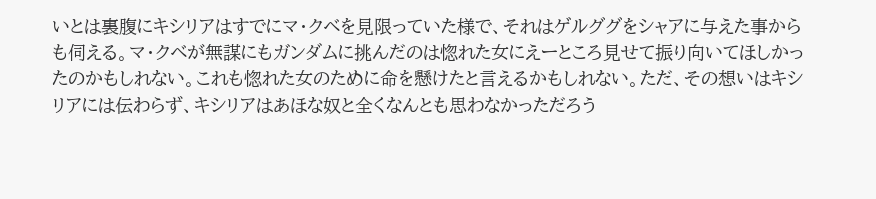いとは裏腹にキシリアはすでにマ・クベを見限っていた様で、それはゲルググをシャアに与えた事からも伺える。マ・クベが無謀にもガンダムに挑んだのは惚れた女にえーところ見せて振り向いてほしかったのかもしれない。これも惚れた女のために命を懸けたと言えるかもしれない。ただ、その想いはキシリアには伝わらず、キシリアはあほな奴と全くなんとも思わなかっただろう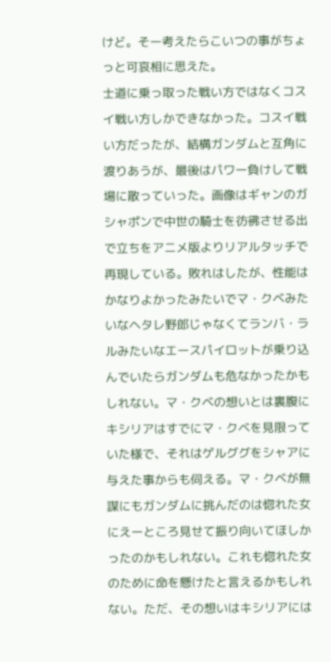けど。そー考えたらこいつの事がちょっと可哀相に思えた。
士道に乗っ取った戦い方ではなくコスイ戦い方しかできなかった。コスイ戦い方だったが、結構ガンダムと互角に渡りあうが、最後はパワー負けして戦場に散っていった。画像はギャンのガシャポンで中世の騎士を彷彿させる出で立ちをアニメ版よりリアルタッチで再現している。敗れはしたが、性能はかなりよかったみたいでマ・クベみたいなヘタレ野郎じゃなくてランバ・ラルみたいなエースパイロットが乗り込んでいたらガンダムも危なかったかもしれない。マ・クベの想いとは裏腹にキシリアはすでにマ・クベを見限っていた様で、それはゲルググをシャアに与えた事からも伺える。マ・クベが無謀にもガンダムに挑んだのは惚れた女にえーところ見せて振り向いてほしかったのかもしれない。これも惚れた女のために命を懸けたと言えるかもしれない。ただ、その想いはキシリアには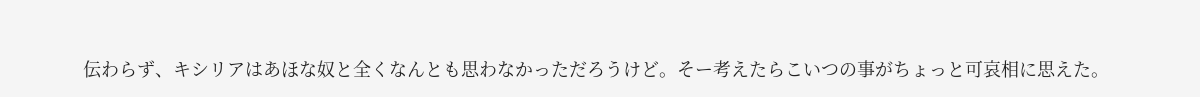伝わらず、キシリアはあほな奴と全くなんとも思わなかっただろうけど。そー考えたらこいつの事がちょっと可哀相に思えた。